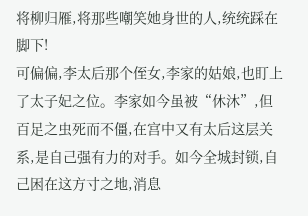将柳归雁,将那些嘲笑她身世的人,统统踩在脚下!
可偏偏,李太后那个侄女,李家的姑娘,也盯上了太子妃之位。李家如今虽被“休沐”,但百足之虫死而不僵,在宫中又有太后这层关系,是自己强有力的对手。如今全城封锁,自己困在这方寸之地,消息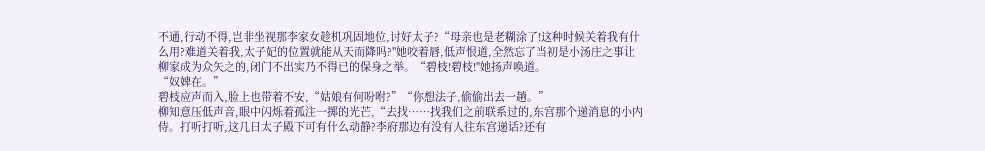不通,行动不得,岂非坐视那李家女趁机巩固地位,讨好太子?“母亲也是老糊涂了!这种时候关着我有什么用?难道关着我,太子妃的位置就能从天而降吗?"她咬着唇,低声恨道,全然忘了当初是小汤庄之事让柳家成为众矢之的,闭门不出实乃不得已的保身之举。“碧枝!碧枝!"她扬声唤道。
“奴婢在。”
碧枝应声而入,脸上也带着不安,“姑娘有何吩咐?”“你想法子,偷偷出去一趟。”
柳知意压低声音,眼中闪烁着孤注一掷的光芒,“去找……找我们之前联系过的,东宫那个递消息的小内侍。打听打听,这几日太子殿下可有什么动静?李府那边有没有人往东宫递话?还有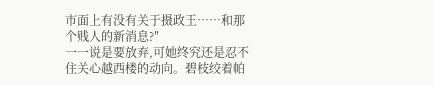市面上有没有关于摄政王……和那个贱人的新消息?″
一一说是要放弃,可她终究还是忍不住关心越西楼的动向。碧枝绞着帕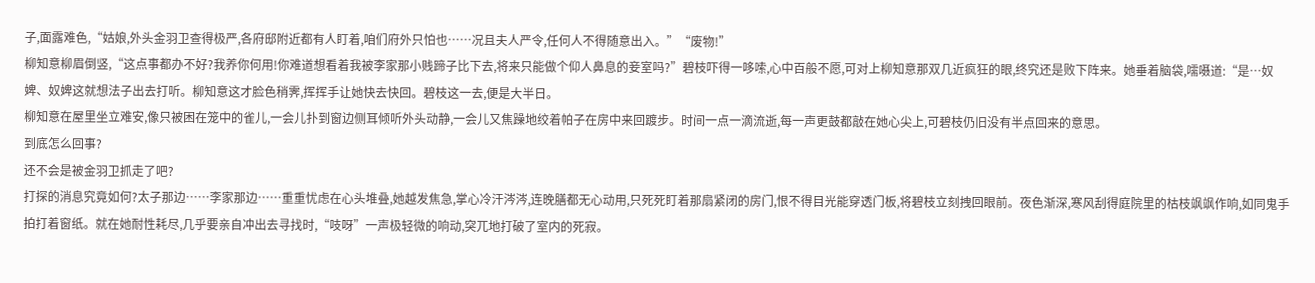子,面露难色,“姑娘,外头金羽卫查得极严,各府邸附近都有人盯着,咱们府外只怕也……况且夫人严令,任何人不得随意出入。”“废物!”
柳知意柳眉倒竖,“这点事都办不好?我养你何用!你难道想看着我被李家那小贱蹄子比下去,将来只能做个仰人鼻息的妾室吗?”碧枝吓得一哆嗦,心中百般不愿,可对上柳知意那双几近疯狂的眼,终究还是败下阵来。她垂着脑袋,嚅嗫道:“是…奴婢、奴婢这就想法子出去打听。柳知意这才脸色稍霁,挥挥手让她快去快回。碧枝这一去,便是大半日。
柳知意在屋里坐立难安,像只被困在笼中的雀儿,一会儿扑到窗边侧耳倾听外头动静,一会儿又焦躁地绞着帕子在房中来回踱步。时间一点一滴流逝,每一声更鼓都敲在她心尖上,可碧枝仍旧没有半点回来的意思。
到底怎么回事?
还不会是被金羽卫抓走了吧?
打探的消息究竟如何?太子那边……李家那边……重重忧虑在心头堆叠,她越发焦急,掌心冷汗涔涔,连晚膳都无心动用,只死死盯着那扇紧闭的房门,恨不得目光能穿透门板,将碧枝立刻拽回眼前。夜色渐深,寒风刮得庭院里的枯枝飒飒作响,如同鬼手拍打着窗纸。就在她耐性耗尽,几乎要亲自冲出去寻找时,“吱呀”一声极轻微的响动,突兀地打破了室内的死寂。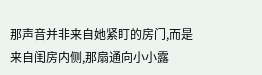那声音并非来自她紧盯的房门,而是来自闺房内侧,那扇通向小小露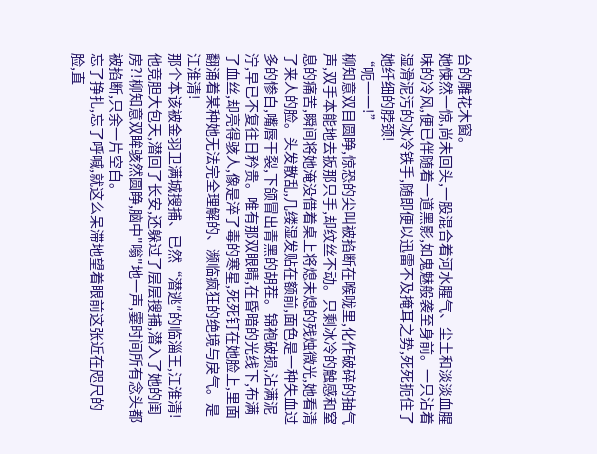台的雕花木窗。
她悚然一惊,尚未回头,一股混合着河水腥气、尘土和淡淡血腥味的冷风,便已伴随着一道黑影,如鬼魅般袭至身前。一只沾着湿滑泥污的冰冷铁手,随即便以迅雷不及掩耳之势,死死扼住了她纤细的脖颈!
“呃一一!”
柳知意双目圆睁,惊恐的尖叫被掐断在喉咙里,化作破碎的抽气声,双手本能地去扳那只手,却纹丝不动。只剩冰冷的触感和窒息的痛苦,瞬间将她淹没借着桌上将熄未熄的残烛微光,她看清了来人的脸。头发散乱,几缕湿发贴在额前,面色是一种失血过多的惨白,嘴唇干裂,下颌冒出青黑的胡茬。锦袍破损,沾满泥泞,早已不复往日矜贵。唯有那双眼睛,在昏暗的光线下,布满了血丝,却亮得骇人,像是淬了毒的寒星,死死钉在她脸上,里面翻涌着某种她无法完全理解的、濒临疯狂的绝境与戾气。是江淮清!
那个本该被金羽卫满城搜捕、已然“潜逃″的临淄王,江淮清!他竞胆大包天,潜回了长安,还躲过了层层搜捕,潜入了她的闺房?!柳知意双眸骇然圆睁,脑中"嗡"地一声,霎时间所有念头都被掐断,只余一片空白。
忘了挣扎,忘了呼喊,就这么呆滞地望着眼前这张近在咫尺的脸,直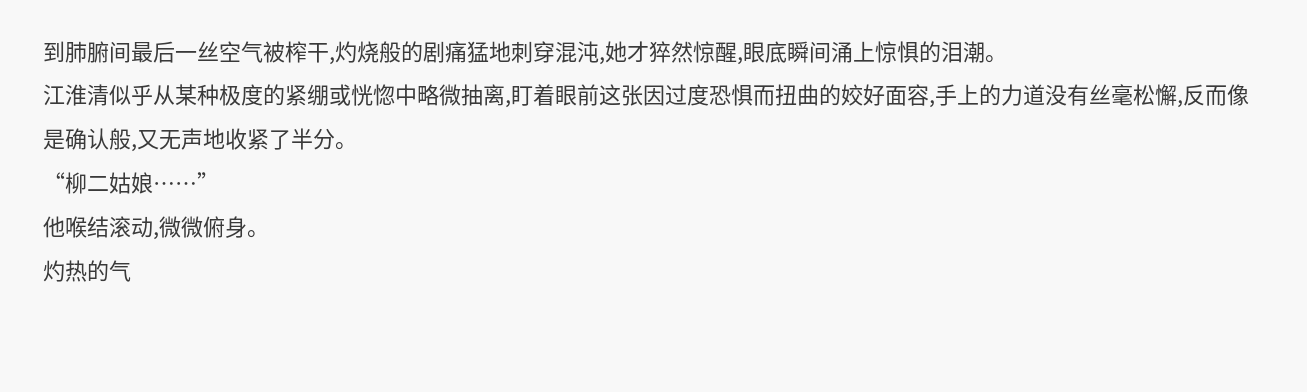到肺腑间最后一丝空气被榨干,灼烧般的剧痛猛地刺穿混沌,她才猝然惊醒,眼底瞬间涌上惊惧的泪潮。
江淮清似乎从某种极度的紧绷或恍惚中略微抽离,盯着眼前这张因过度恐惧而扭曲的姣好面容,手上的力道没有丝毫松懈,反而像是确认般,又无声地收紧了半分。
“柳二姑娘……”
他喉结滚动,微微俯身。
灼热的气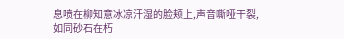息喷在柳知意冰凉汗湿的脸颊上,声音嘶哑干裂,如同砂石在朽